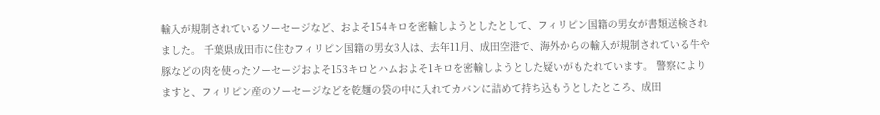輸入が規制されているソーセージなど、およそ154キロを密輸しようとしたとして、フィリピン国籍の男女が書類送検されました。 千葉県成田市に住むフィリピン国籍の男女3人は、去年11月、成田空港で、海外からの輸入が規制されている牛や豚などの肉を使ったソーセージおよそ153キロとハムおよそ1キロを密輸しようとした疑いがもたれています。 警察によりますと、フィリピン産のソーセージなどを乾麺の袋の中に入れてカバンに詰めて持ち込もうとしたところ、成田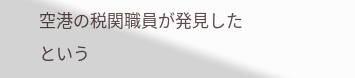空港の税関職員が発見したという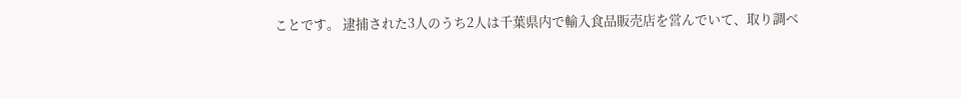ことです。 逮捕された3人のうち2人は千葉県内で輸入食品販売店を営んでいて、取り調べ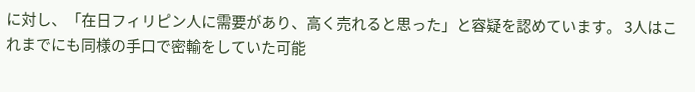に対し、「在日フィリピン人に需要があり、高く売れると思った」と容疑を認めています。 3人はこれまでにも同様の手口で密輸をしていた可能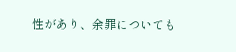性があり、余罪についても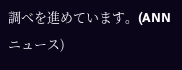調べを進めています。(ANNニュース)